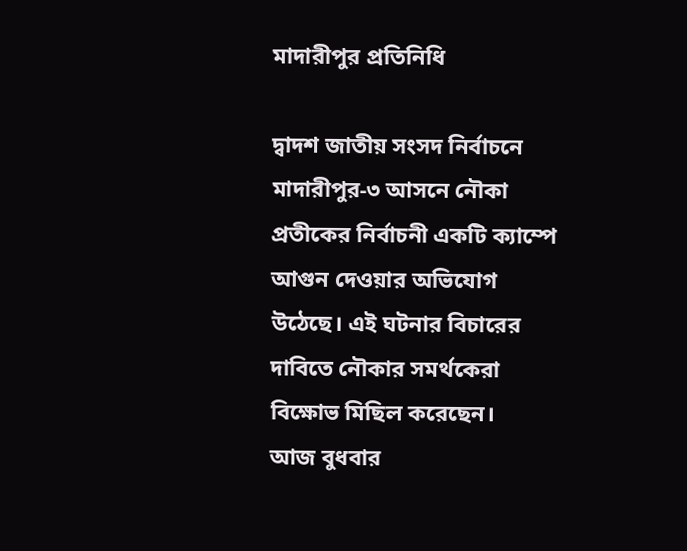মাদারীপুর প্রতিনিধি

দ্বাদশ জাতীয় সংসদ নির্বাচনে মাদারীপুর-৩ আসনে নৌকা প্রতীকের নির্বাচনী একটি ক্যাম্পে আগুন দেওয়ার অভিযোগ উঠেছে। এই ঘটনার বিচারের দাবিতে নৌকার সমর্থকেরা বিক্ষোভ মিছিল করেছেন।
আজ বুধবার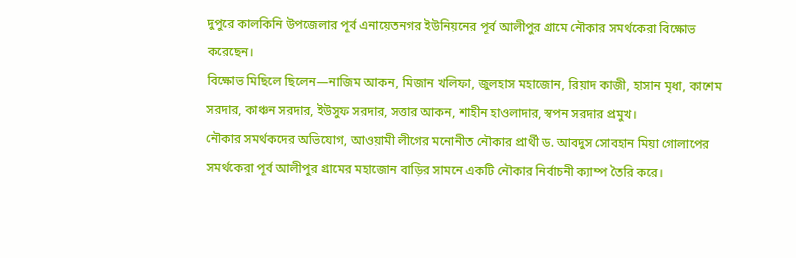দুপুরে কালকিনি উপজেলার পূর্ব এনায়েতনগর ইউনিয়নের পূর্ব আলীপুর গ্রামে নৌকার সমর্থকেরা বিক্ষোভ করেছেন।
বিক্ষোভ মিছিলে ছিলেন—নাজিম আকন, মিজান খলিফা, জুলহাস মহাজোন, রিয়াদ কাজী, হাসান মৃধা, কাশেম সরদার, কাঞ্চন সরদার, ইউসুফ সরদার, সত্তার আকন, শাহীন হাওলাদার, স্বপন সরদার প্রমুখ।
নৌকার সমর্থকদের অভিযোগ, আওয়ামী লীগের মনোনীত নৌকার প্রার্থী ড. আবদুস সোবহান মিয়া গোলাপের সমর্থকেরা পূর্ব আলীপুর গ্রামের মহাজোন বাড়ির সামনে একটি নৌকার নির্বাচনী ক্যাম্প তৈরি করে।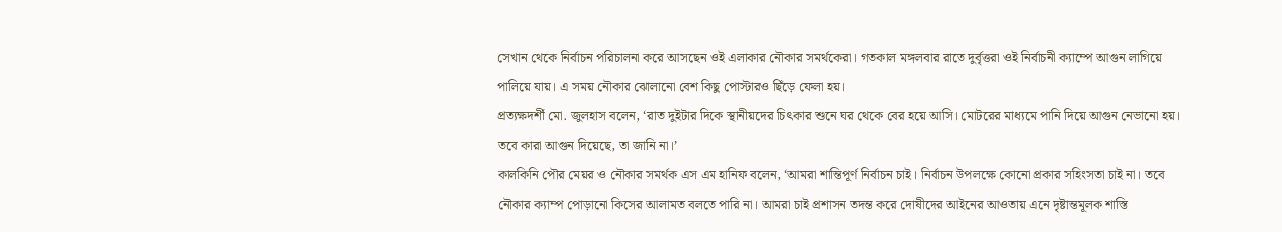সেখান থেকে নির্বাচন পরিচালনা করে আসছেন ওই এলাকার নৌকার সমর্থকেরা। গতকাল মঙ্গলবার রাতে দুর্বৃত্তরা ওই নির্বাচনী ক্যাম্পে আগুন লাগিয়ে পালিয়ে যায়। এ সময় নৌকার ঝোলানো বেশ কিছু পোস্টারও ছিঁড়ে ফেলা হয়।
প্রত্যক্ষদর্শী মো. জুলহাস বলেন, ‘রাত দুইটার দিকে স্থানীয়দের চিৎকার শুনে ঘর থেকে বের হয়ে আসি। মোটরের মাধ্যমে পানি দিয়ে আগুন নেভানো হয়। তবে কারা আগুন দিয়েছে, তা জানি না।’
কালকিনি পৌর মেয়র ও নৌকার সমর্থক এস এম হানিফ বলেন, ‘আমরা শান্তিপূর্ণ নির্বাচন চাই। নির্বাচন উপলক্ষে কোনো প্রকার সহিংসতা চাই না। তবে নৌকার ক্যাম্প পোড়ানো কিসের আলামত বলতে পারি না। আমরা চাই প্রশাসন তদন্ত করে দোষীদের আইনের আওতায় এনে দৃষ্টান্তমূলক শাস্তি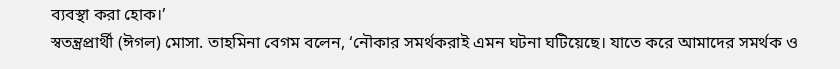ব্যবস্থা করা হোক।’
স্বতন্ত্রপ্রার্থী (ঈগল) মোসা. তাহমিনা বেগম বলেন, ‘নৌকার সমর্থকরাই এমন ঘটনা ঘটিয়েছে। যাতে করে আমাদের সমর্থক ও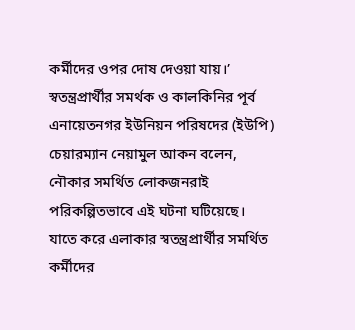কর্মীদের ওপর দোষ দেওয়া যায়।’
স্বতন্ত্রপ্রার্থীর সমর্থক ও কালকিনির পূর্ব এনায়েতনগর ইউনিয়ন পরিষদের (ইউপি) চেয়ারম্যান নেয়ামুল আকন বলেন, নৌকার সমর্থিত লোকজনরাই পরিকল্পিতভাবে এই ঘটনা ঘটিয়েছে। যাতে করে এলাকার স্বতন্ত্রপ্রার্থীর সমর্থিত কর্মীদের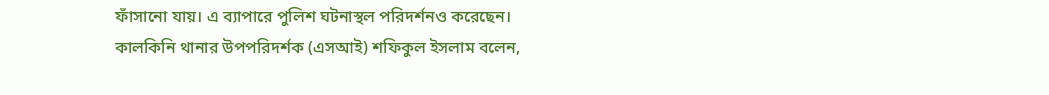ফাঁসানো যায়। এ ব্যাপারে পুলিশ ঘটনাস্থল পরিদর্শনও করেছেন।
কালকিনি থানার উপপরিদর্শক (এসআই) শফিকুল ইসলাম বলেন,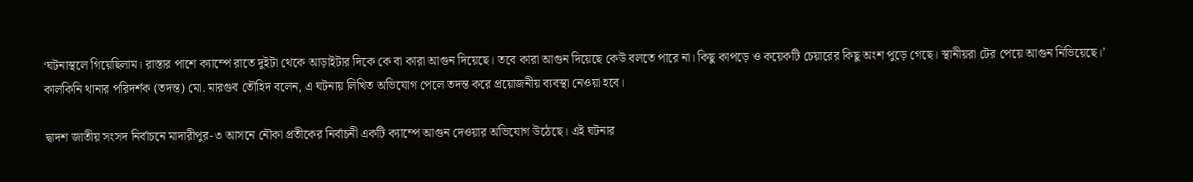‘ঘটনাস্থলে গিয়েছিলাম। রাস্তার পাশে ক্যাম্পে রাতে দুইটা থেকে আড়াইটার দিকে কে বা কারা আগুন দিয়েছে। তবে কারা আগুন দিয়েছে কেউ বলতে পারে না। কিছু কাপড়ে ও কয়েকটি চেয়ারের কিছু অংশ পুড়ে গেছে। স্থানীয়রা টের পেয়ে আগুন নিভিয়েছে।’
কালকিনি থানার পরিদর্শক (তদন্ত) মো. মারগুব তৌহিদ বলেন, এ ঘটনায় লিখিত অভিযোগ পেলে তদন্ত করে প্রয়োজনীয় ব্যবস্থা নেওয়া হবে।

দ্বাদশ জাতীয় সংসদ নির্বাচনে মাদারীপুর-৩ আসনে নৌকা প্রতীকের নির্বাচনী একটি ক্যাম্পে আগুন দেওয়ার অভিযোগ উঠেছে। এই ঘটনার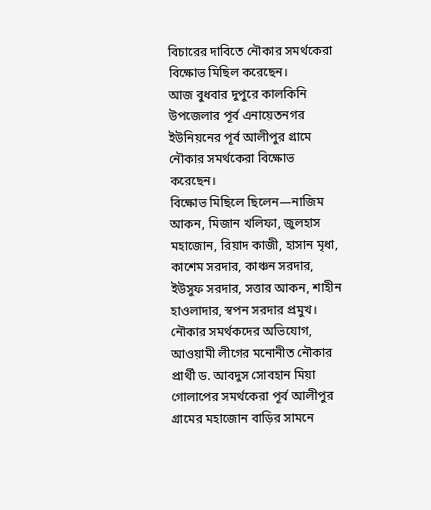বিচারের দাবিতে নৌকার সমর্থকেরা বিক্ষোভ মিছিল করেছেন।
আজ বুধবার দুপুরে কালকিনি উপজেলার পূর্ব এনায়েতনগর ইউনিয়নের পূর্ব আলীপুর গ্রামে নৌকার সমর্থকেরা বিক্ষোভ করেছেন।
বিক্ষোভ মিছিলে ছিলেন—নাজিম আকন, মিজান খলিফা, জুলহাস মহাজোন, রিয়াদ কাজী, হাসান মৃধা, কাশেম সরদার, কাঞ্চন সরদার, ইউসুফ সরদার, সত্তার আকন, শাহীন হাওলাদার, স্বপন সরদার প্রমুখ।
নৌকার সমর্থকদের অভিযোগ, আওয়ামী লীগের মনোনীত নৌকার প্রার্থী ড. আবদুস সোবহান মিয়া গোলাপের সমর্থকেরা পূর্ব আলীপুর গ্রামের মহাজোন বাড়ির সামনে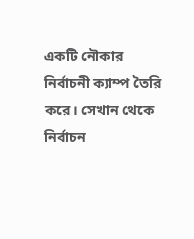একটি নৌকার নির্বাচনী ক্যাম্প তৈরি করে। সেখান থেকে নির্বাচন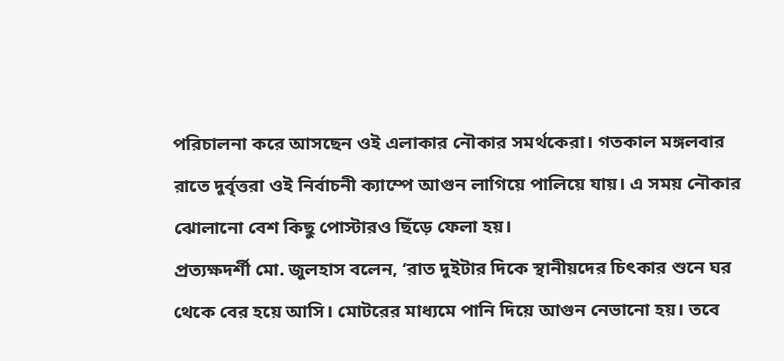পরিচালনা করে আসছেন ওই এলাকার নৌকার সমর্থকেরা। গতকাল মঙ্গলবার রাতে দুর্বৃত্তরা ওই নির্বাচনী ক্যাম্পে আগুন লাগিয়ে পালিয়ে যায়। এ সময় নৌকার ঝোলানো বেশ কিছু পোস্টারও ছিঁড়ে ফেলা হয়।
প্রত্যক্ষদর্শী মো. জুলহাস বলেন, ‘রাত দুইটার দিকে স্থানীয়দের চিৎকার শুনে ঘর থেকে বের হয়ে আসি। মোটরের মাধ্যমে পানি দিয়ে আগুন নেভানো হয়। তবে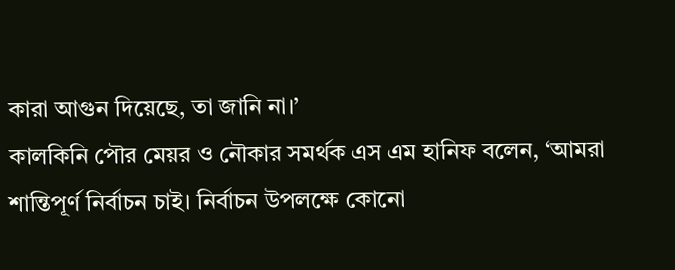কারা আগুন দিয়েছে, তা জানি না।’
কালকিনি পৌর মেয়র ও নৌকার সমর্থক এস এম হানিফ বলেন, ‘আমরা শান্তিপূর্ণ নির্বাচন চাই। নির্বাচন উপলক্ষে কোনো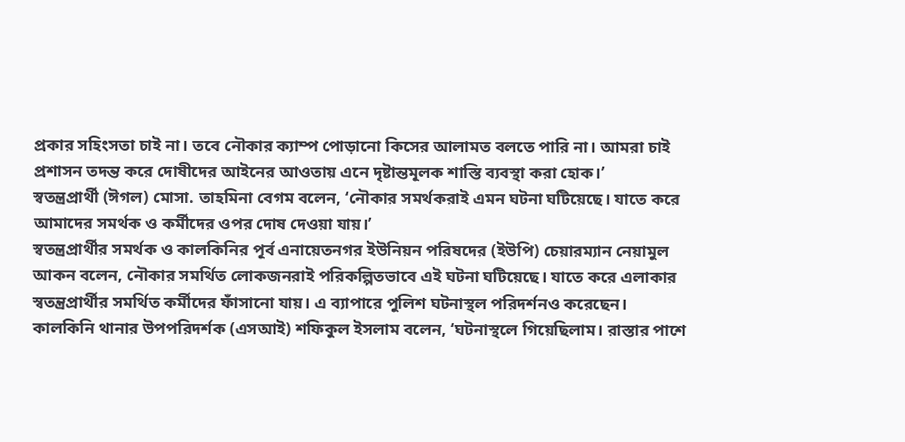প্রকার সহিংসতা চাই না। তবে নৌকার ক্যাম্প পোড়ানো কিসের আলামত বলতে পারি না। আমরা চাই প্রশাসন তদন্ত করে দোষীদের আইনের আওতায় এনে দৃষ্টান্তমূলক শাস্তি ব্যবস্থা করা হোক।’
স্বতন্ত্রপ্রার্থী (ঈগল) মোসা. তাহমিনা বেগম বলেন, ‘নৌকার সমর্থকরাই এমন ঘটনা ঘটিয়েছে। যাতে করে আমাদের সমর্থক ও কর্মীদের ওপর দোষ দেওয়া যায়।’
স্বতন্ত্রপ্রার্থীর সমর্থক ও কালকিনির পূর্ব এনায়েতনগর ইউনিয়ন পরিষদের (ইউপি) চেয়ারম্যান নেয়ামুল আকন বলেন, নৌকার সমর্থিত লোকজনরাই পরিকল্পিতভাবে এই ঘটনা ঘটিয়েছে। যাতে করে এলাকার স্বতন্ত্রপ্রার্থীর সমর্থিত কর্মীদের ফাঁসানো যায়। এ ব্যাপারে পুলিশ ঘটনাস্থল পরিদর্শনও করেছেন।
কালকিনি থানার উপপরিদর্শক (এসআই) শফিকুল ইসলাম বলেন, ‘ঘটনাস্থলে গিয়েছিলাম। রাস্তার পাশে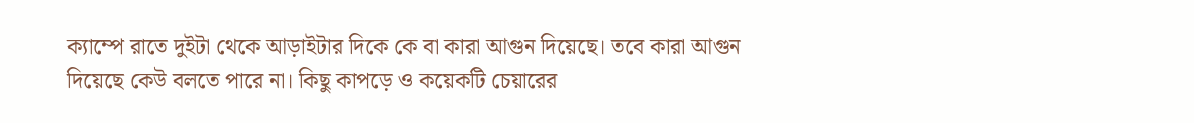ক্যাম্পে রাতে দুইটা থেকে আড়াইটার দিকে কে বা কারা আগুন দিয়েছে। তবে কারা আগুন দিয়েছে কেউ বলতে পারে না। কিছু কাপড়ে ও কয়েকটি চেয়ারের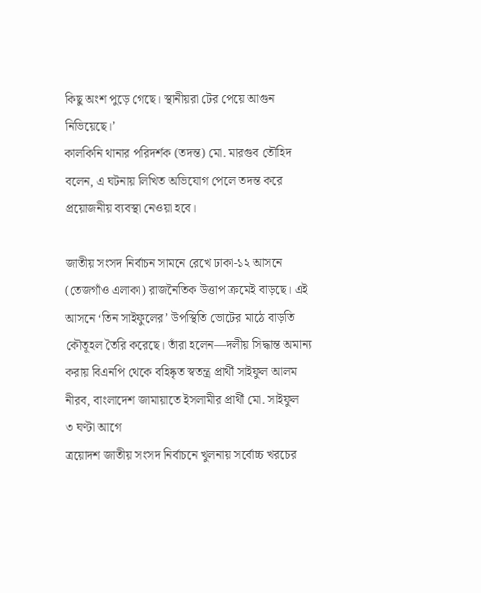কিছু অংশ পুড়ে গেছে। স্থানীয়রা টের পেয়ে আগুন নিভিয়েছে।’
কালকিনি থানার পরিদর্শক (তদন্ত) মো. মারগুব তৌহিদ বলেন, এ ঘটনায় লিখিত অভিযোগ পেলে তদন্ত করে প্রয়োজনীয় ব্যবস্থা নেওয়া হবে।

জাতীয় সংসদ নির্বাচন সামনে রেখে ঢাকা-১২ আসনে (তেজগাঁও এলাকা) রাজনৈতিক উত্তাপ ক্রমেই বাড়ছে। এই আসনে ‘তিন সাইফুলের’ উপস্থিতি ভোটের মাঠে বাড়তি কৌতূহল তৈরি করেছে। তাঁরা হলেন—দলীয় সিদ্ধান্ত অমান্য করায় বিএনপি থেকে বহিষ্কৃত স্বতন্ত্র প্রার্থী সাইফুল আলম নীরব, বাংলাদেশ জামায়াতে ইসলামীর প্রার্থী মো. সাইফুল
৩ ঘণ্টা আগে
ত্রয়োদশ জাতীয় সংসদ নির্বাচনে খুলনায় সর্বোচ্চ খরচের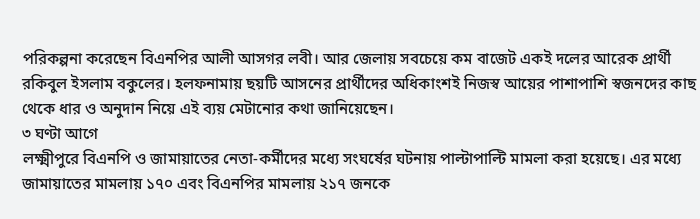পরিকল্পনা করেছেন বিএনপির আলী আসগর লবী। আর জেলায় সবচেয়ে কম বাজেট একই দলের আরেক প্রার্থী রকিবুল ইসলাম বকুলের। হলফনামায় ছয়টি আসনের প্রার্থীদের অধিকাংশই নিজস্ব আয়ের পাশাপাশি স্বজনদের কাছ থেকে ধার ও অনুদান নিয়ে এই ব্যয় মেটানোর কথা জানিয়েছেন।
৩ ঘণ্টা আগে
লক্ষ্মীপুরে বিএনপি ও জামায়াতের নেতা-কর্মীদের মধ্যে সংঘর্ষের ঘটনায় পাল্টাপাল্টি মামলা করা হয়েছে। এর মধ্যে জামায়াতের মামলায় ১৭০ এবং বিএনপির মামলায় ২১৭ জনকে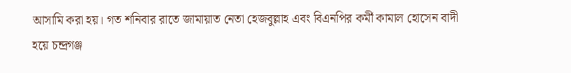আসামি করা হয়। গত শনিবার রাতে জামায়াত নেতা হেজবুল্লাহ এবং বিএনপির কর্মী কামাল হোসেন বাদী হয়ে চন্দ্রগঞ্জ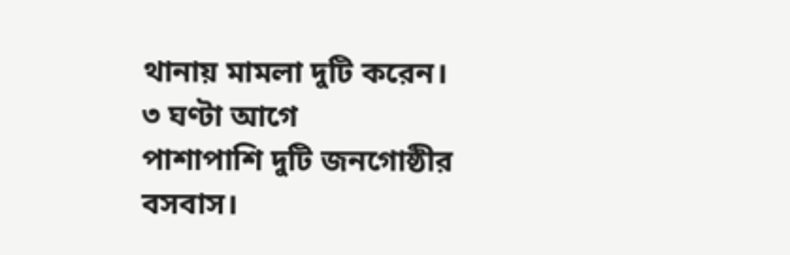থানায় মামলা দুটি করেন।
৩ ঘণ্টা আগে
পাশাপাশি দুটি জনগোষ্ঠীর বসবাস।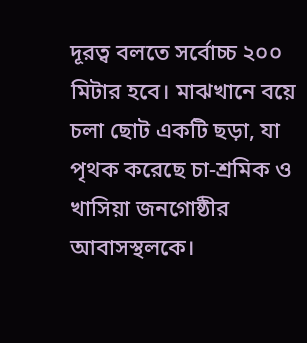দূরত্ব বলতে সর্বোচ্চ ২০০ মিটার হবে। মাঝখানে বয়ে চলা ছোট একটি ছড়া, যা পৃথক করেছে চা-শ্রমিক ও খাসিয়া জনগোষ্ঠীর আবাসস্থলকে।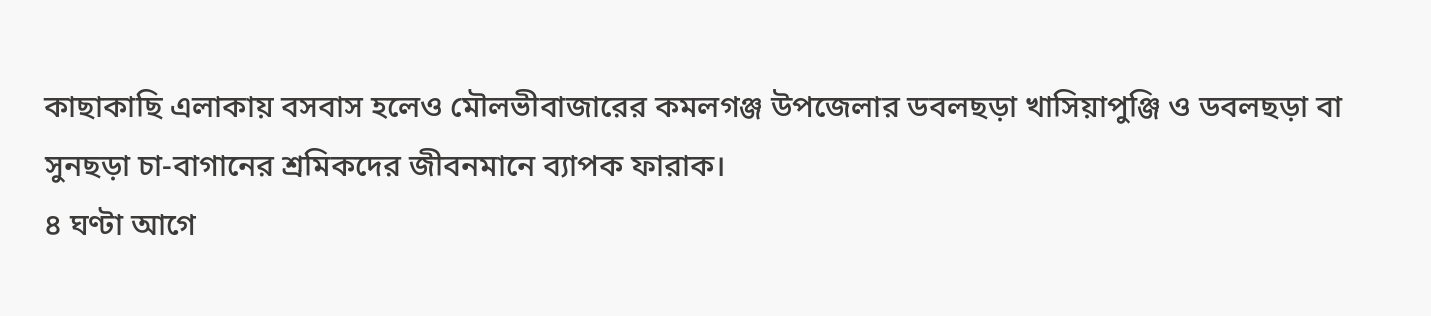কাছাকাছি এলাকায় বসবাস হলেও মৌলভীবাজারের কমলগঞ্জ উপজেলার ডবলছড়া খাসিয়াপুঞ্জি ও ডবলছড়া বা সুনছড়া চা-বাগানের শ্রমিকদের জীবনমানে ব্যাপক ফারাক।
৪ ঘণ্টা আগে